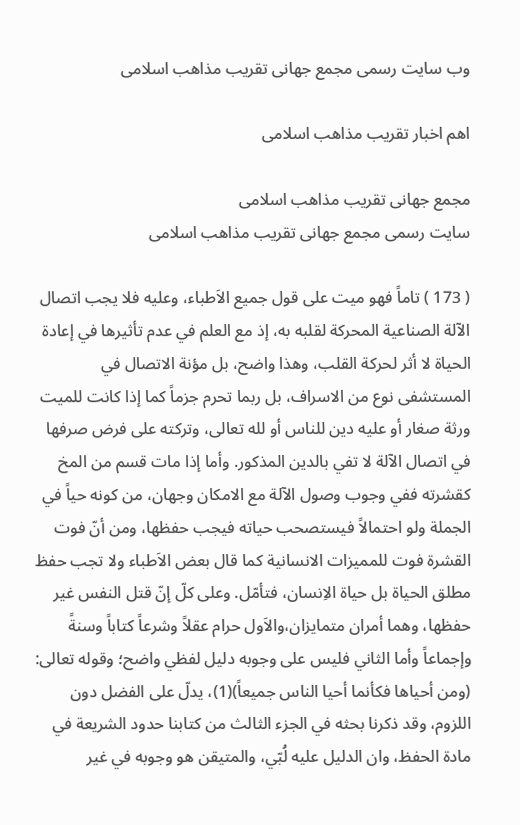وب سایت رسمی مجمع جهانى تقريب مذاهب اسلامى

اهم اخبار تقریب مذاهب اسلامی

مجمع جهانى تقريب مذاهب اسلامى
سایت رسمی مجمع جهانى تقريب مذاهب اسلامى

( 173 ) تاماً فهو ميت على قول جميع الاَطباء، وعليه فلا يجب اتصال الآلة الصناعية المحركة لقلبه به، إذ مع العلم في عدم تأثيرها في إعادة الحياة لا أثر لحركة القلب، وهذا واضح، بل مؤنة الاتصال في المستشفى نوع من الاسراف، بل ربما تحرم جزماً كما إذا كانت للميت ورثة صغار أو عليه دين للناس أو لله تعالى، وتركته على فرض صرفها في اتصال الآلة لا تفي بالدين المذكور. وأما إذا مات قسم من المخ كقشرته ففي وجوب وصول الآلة مع الامكان وجهان، من كونه حياً في الجملة ولو احتمالاً فيستصحب حياته فيجب حفظها، ومن أنّ فوت القشرة فوت للمميزات الانسانية كما قال بعض الاَطباء ولا تجب حفظ مطلق الحياة بل حياة الاِنسان، فتأمّل. وعلى كلّ إنّ قتل النفس غير حفظها، وهما أمران متمايزان،والاَول حرام عقلاً وشرعاً كتاباً وسنةً وإجماعاً وأما الثاني فليس على وجوبه دليل لفظي واضح؛ وقوله تعالى: (ومن أحياها فكأنما أحيا الناس جميعاً)(1)، يدلّ على الفضل دون اللزوم، وقد ذكرنا بحثه في الجزء الثالث من كتابنا حدود الشريعة في مادة الحفظ، وان الدليل عليه لُبّي، والمتيقن هو وجوبه في غير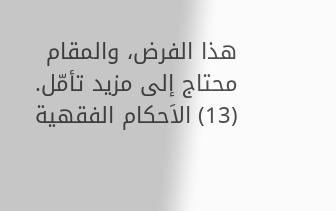هذا الفرض، والمقام محتاج إلى مزيد تأمّل. (13) الاَحكام الفقهية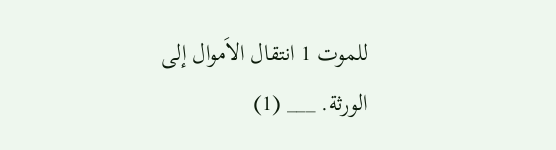للموت 1 انتقال الاَموال إلى الورثة. ___ (1)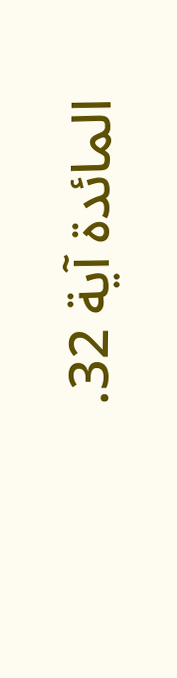المائدة آية 32.